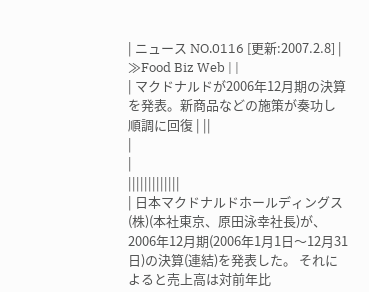| ニュース NO.0116 [更新:2007.2.8] | ≫Food Biz Web | |
| マクドナルドが2006年12月期の決算を発表。新商品などの施策が奏功し順調に回復 | ||
|
|
|||||||||||||
| 日本マクドナルドホールディングス(株)(本社東京、原田泳幸社長)が、2006年12月期(2006年1月1日〜12月31日)の決算(連結)を発表した。 それによると売上高は対前年比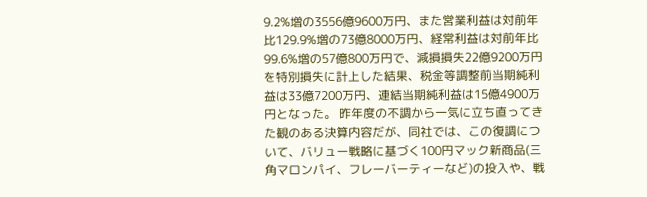9.2%増の3556億9600万円、また営業利益は対前年比129.9%増の73億8000万円、経常利益は対前年比99.6%増の57億800万円で、減損損失22億9200万円を特別損失に計上した結果、税金等調整前当期純利益は33億7200万円、連結当期純利益は15億4900万円となった。 昨年度の不調から一気に立ち直ってきた観のある決算内容だが、同社では、この復調について、バリュー戦略に基づく100円マック新商品(三角マロンパイ、フレーバーティーなど)の投入や、戦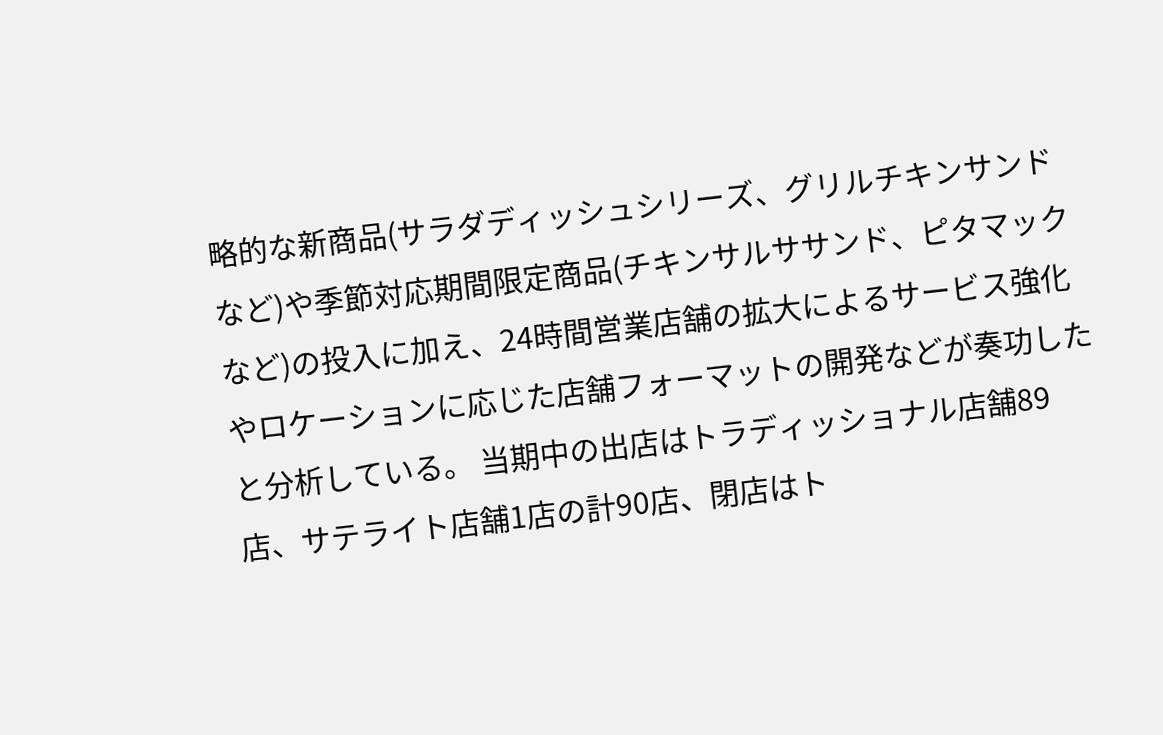略的な新商品(サラダディッシュシリーズ、グリルチキンサンドなど)や季節対応期間限定商品(チキンサルササンド、ピタマックなど)の投入に加え、24時間営業店舗の拡大によるサービス強化やロケーションに応じた店舗フォーマットの開発などが奏功したと分析している。 当期中の出店はトラディッショナル店舗89店、サテライト店舗1店の計90店、閉店はト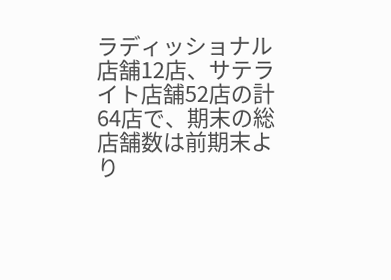ラディッショナル店舗12店、サテライト店舗52店の計64店で、期末の総店舗数は前期末より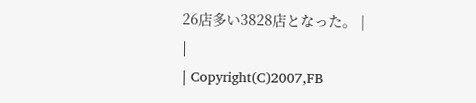26店多い3828店となった。 |
|
| Copyright(C)2007,FB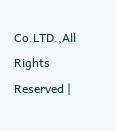Co.LTD.,All Rights Reserved |